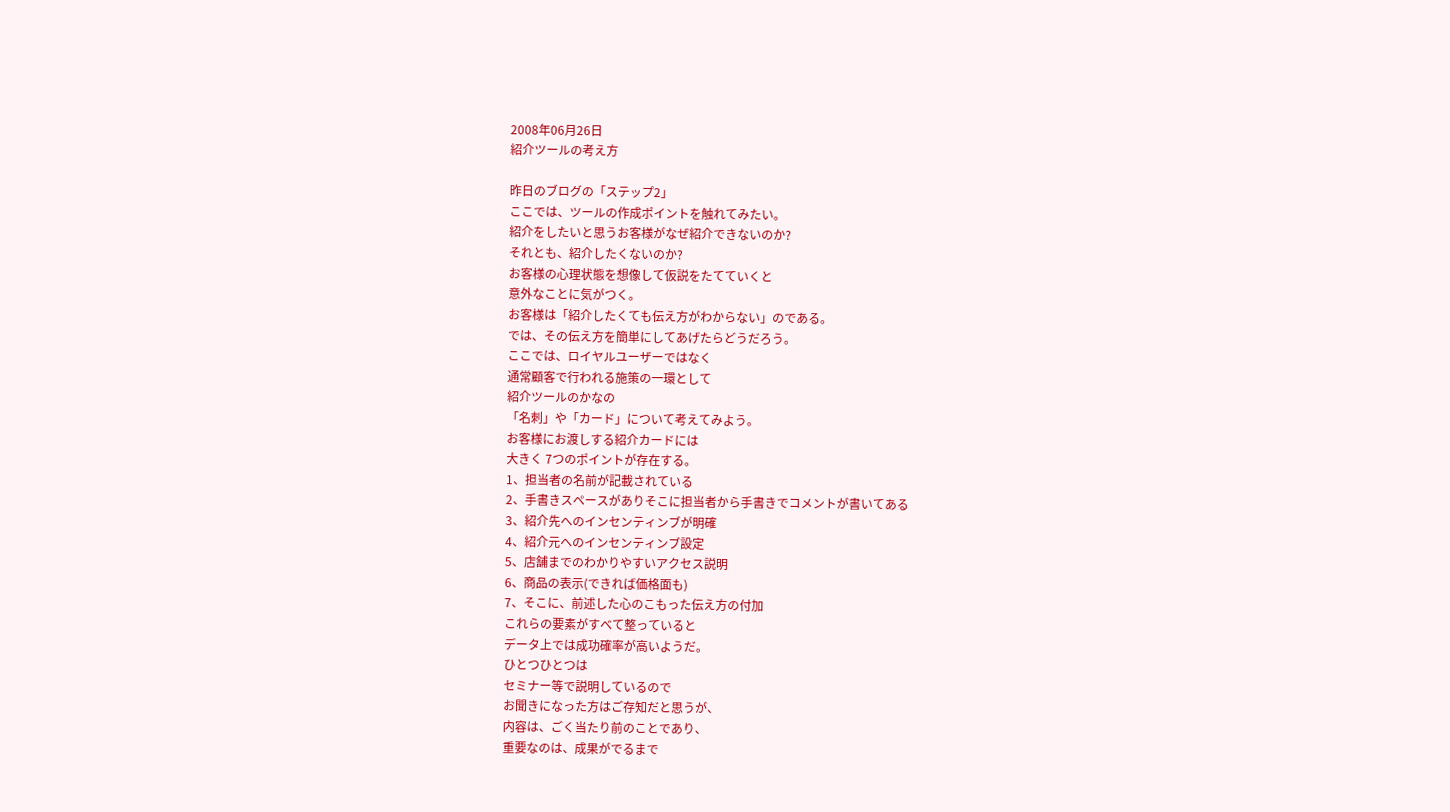2008年06月26日
紹介ツールの考え方

昨日のブログの「ステップ2」
ここでは、ツールの作成ポイントを触れてみたい。
紹介をしたいと思うお客様がなぜ紹介できないのか?
それとも、紹介したくないのか?
お客様の心理状態を想像して仮説をたてていくと
意外なことに気がつく。
お客様は「紹介したくても伝え方がわからない」のである。
では、その伝え方を簡単にしてあげたらどうだろう。
ここでは、ロイヤルユーザーではなく
通常顧客で行われる施策の一環として
紹介ツールのかなの
「名刺」や「カード」について考えてみよう。
お客様にお渡しする紹介カードには
大きく 7つのポイントが存在する。
1、担当者の名前が記載されている
2、手書きスペースがありそこに担当者から手書きでコメントが書いてある
3、紹介先へのインセンティンブが明確
4、紹介元へのインセンティンブ設定
5、店舗までのわかりやすいアクセス説明
6、商品の表示(できれば価格面も)
7、そこに、前述した心のこもった伝え方の付加
これらの要素がすべて整っていると
データ上では成功確率が高いようだ。
ひとつひとつは
セミナー等で説明しているので
お聞きになった方はご存知だと思うが、
内容は、ごく当たり前のことであり、
重要なのは、成果がでるまで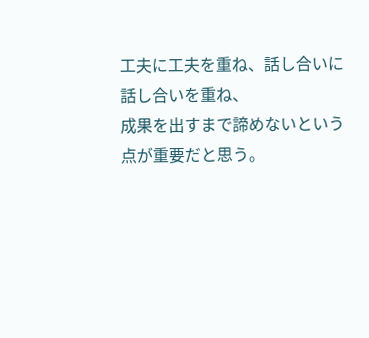工夫に工夫を重ね、話し合いに話し合いを重ね、
成果を出すまで諦めないという点が重要だと思う。